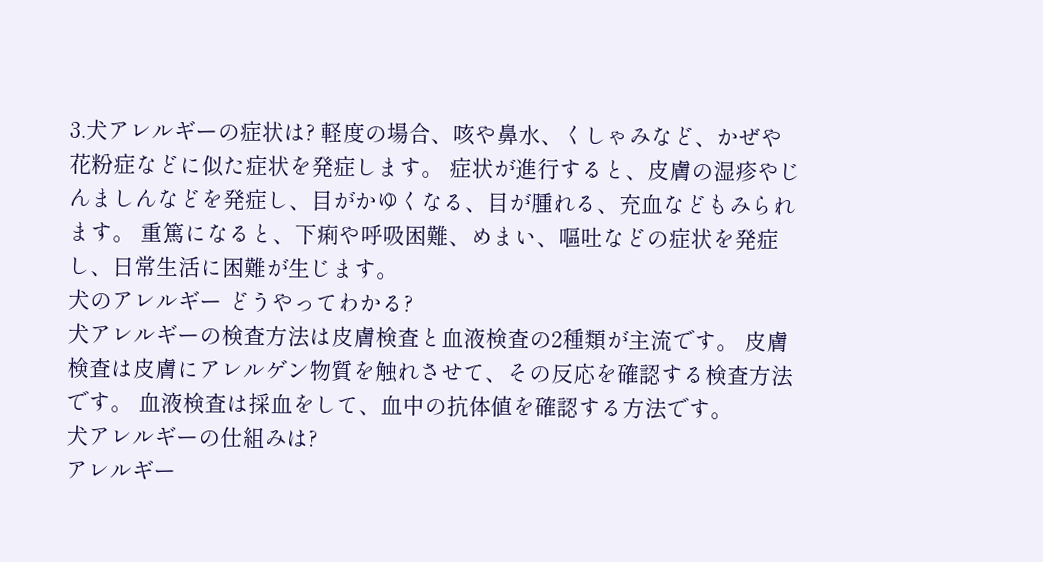3.犬アレルギーの症状は? 軽度の場合、咳や鼻水、くしゃみなど、かぜや花粉症などに似た症状を発症します。 症状が進行すると、皮膚の湿疹やじんましんなどを発症し、目がかゆくなる、目が腫れる、充血などもみられます。 重篤になると、下痢や呼吸困難、めまい、嘔吐などの症状を発症し、日常生活に困難が生じます。
犬のアレルギー どうやってわかる?
犬アレルギーの検査方法は皮膚検査と血液検査の2種類が主流です。 皮膚検査は皮膚にアレルゲン物質を触れさせて、その反応を確認する検査方法です。 血液検査は採血をして、血中の抗体値を確認する方法です。
犬アレルギーの仕組みは?
アレルギー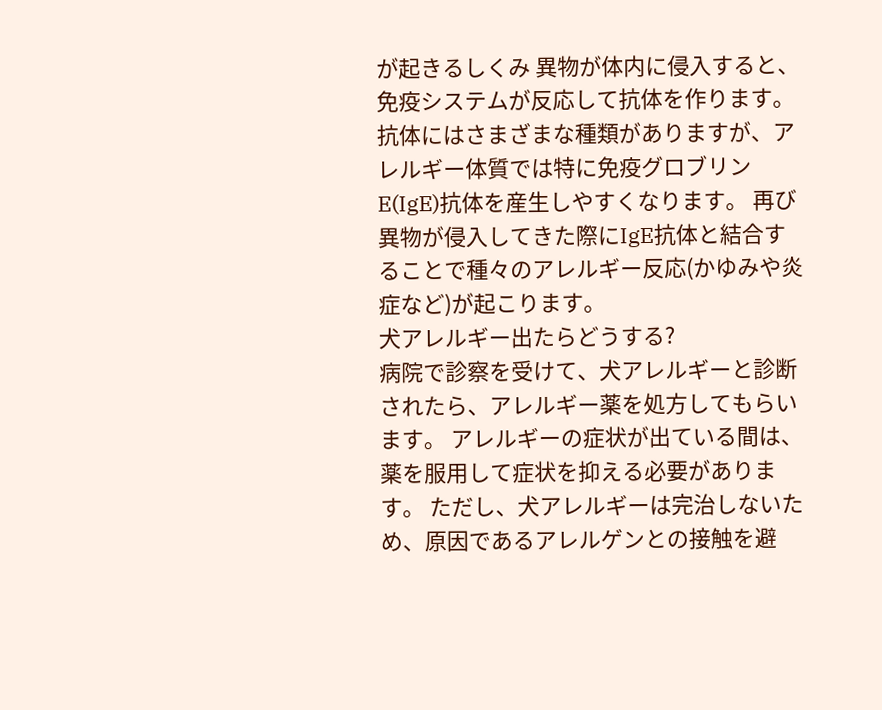が起きるしくみ 異物が体内に侵入すると、免疫システムが反応して抗体を作ります。 抗体にはさまざまな種類がありますが、アレルギー体質では特に免疫グロブリンE(IgE)抗体を産生しやすくなります。 再び異物が侵入してきた際にIgE抗体と結合することで種々のアレルギー反応(かゆみや炎症など)が起こります。
犬アレルギー出たらどうする?
病院で診察を受けて、犬アレルギーと診断されたら、アレルギー薬を処方してもらいます。 アレルギーの症状が出ている間は、薬を服用して症状を抑える必要があります。 ただし、犬アレルギーは完治しないため、原因であるアレルゲンとの接触を避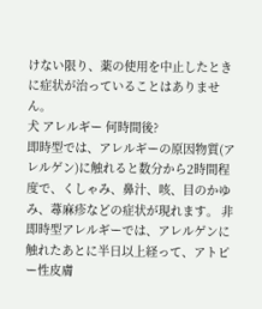けない限り、薬の使用を中止したときに症状が治っていることはありません。
犬 アレルギー 何時間後?
即時型では、アレルギーの原因物質(アレルゲン)に触れると数分から2時間程度で、くしゃみ、鼻汁、咳、目のかゆみ、蕁麻疹などの症状が現れます。 非即時型アレルギーでは、アレルゲンに触れたあとに半日以上経って、アトピー性皮膚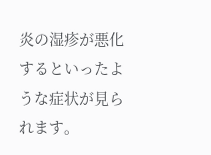炎の湿疹が悪化するといったような症状が見られます。